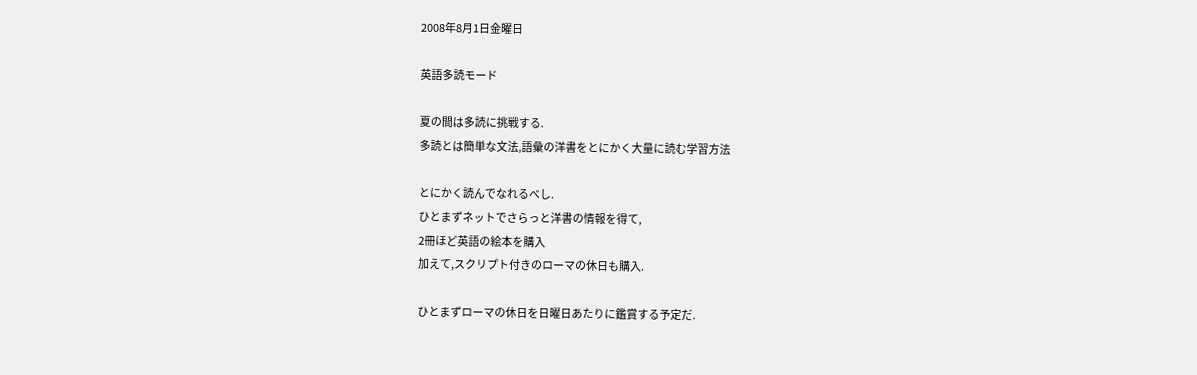2008年8月1日金曜日

英語多読モード

夏の間は多読に挑戦する.
多読とは簡単な文法,語彙の洋書をとにかく大量に読む学習方法

とにかく読んでなれるべし.
ひとまずネットでさらっと洋書の情報を得て,
2冊ほど英語の絵本を購入
加えて,スクリプト付きのローマの休日も購入.

ひとまずローマの休日を日曜日あたりに鑑賞する予定だ.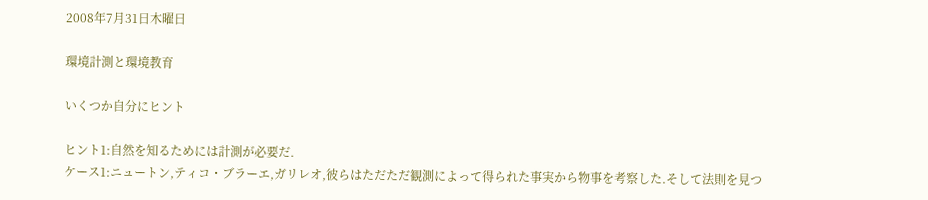2008年7月31日木曜日

環境計測と環境教育

いくつか自分にヒント

ヒント1:自然を知るためには計測が必要だ.
ケース1:ニュートン,ティコ・ブラーエ,ガリレオ,彼らはただただ観測によって得られた事実から物事を考察した.そして法則を見つ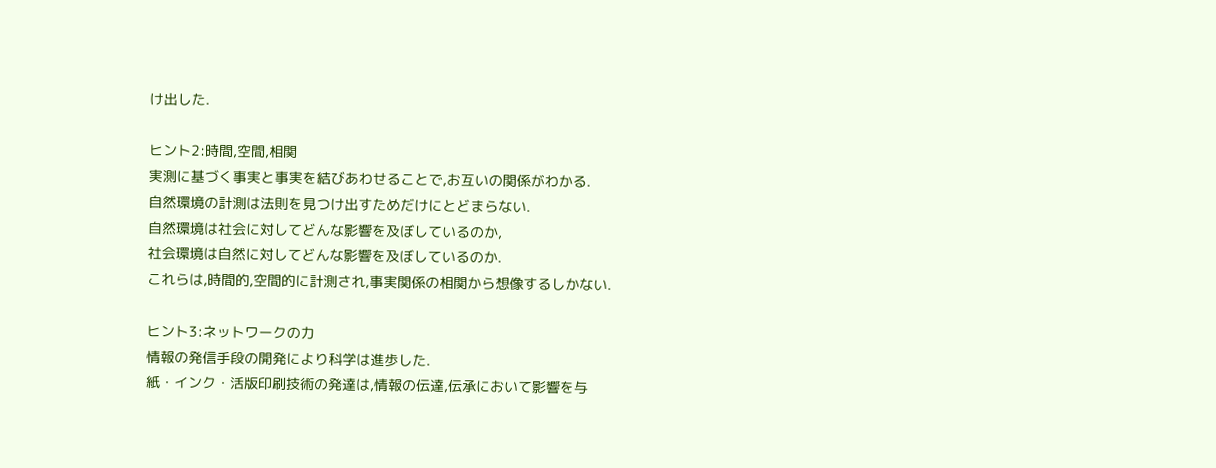け出した.

ヒント2:時間,空間,相関
実測に基づく事実と事実を結びあわせることで,お互いの関係がわかる.
自然環境の計測は法則を見つけ出すためだけにとどまらない.
自然環境は社会に対してどんな影響を及ぼしているのか,
社会環境は自然に対してどんな影響を及ぼしているのか.
これらは,時間的,空間的に計測され,事実関係の相関から想像するしかない.

ヒント3:ネットワークの力
情報の発信手段の開発により科学は進歩した.
紙・インク・活版印刷技術の発達は,情報の伝達,伝承において影響を与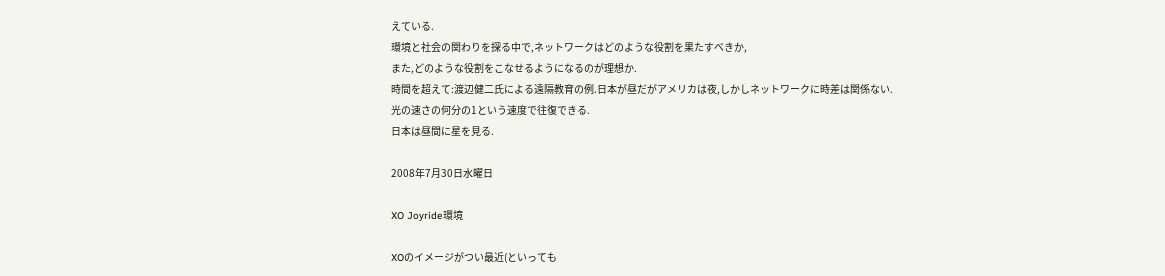えている.
環境と社会の関わりを探る中で,ネットワークはどのような役割を果たすべきか,
また,どのような役割をこなせるようになるのが理想か.
時間を超えて:渡辺健二氏による遠隔教育の例.日本が昼だがアメリカは夜,しかしネットワークに時差は関係ない.
光の速さの何分の1という速度で往復できる.
日本は昼間に星を見る.

2008年7月30日水曜日

XO Joyride環境

XOのイメージがつい最近(といっても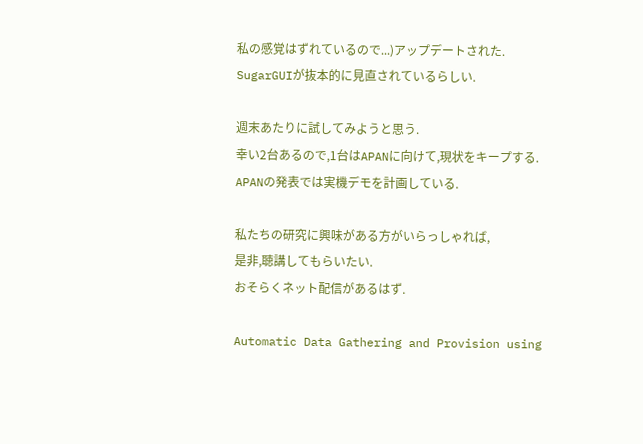私の感覚はずれているので...)アップデートされた.
SugarGUIが抜本的に見直されているらしい.

週末あたりに試してみようと思う.
幸い2台あるので,1台はAPANに向けて,現状をキープする.
APANの発表では実機デモを計画している.

私たちの研究に興味がある方がいらっしゃれば,
是非,聴講してもらいたい.
おそらくネット配信があるはず.

Automatic Data Gathering and Provision using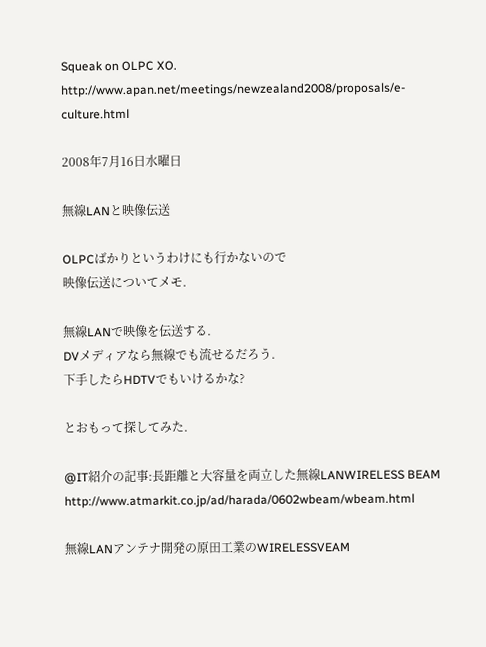Squeak on OLPC XO.
http://www.apan.net/meetings/newzealand2008/proposals/e-culture.html

2008年7月16日水曜日

無線LANと映像伝送

OLPCばかりというわけにも行かないので
映像伝送についてメモ.

無線LANで映像を伝送する.
DVメディアなら無線でも流せるだろう.
下手したらHDTVでもいけるかな?

とおもって探してみた.

@IT紹介の記事:長距離と大容量を両立した無線LANWIRELESS BEAM
http://www.atmarkit.co.jp/ad/harada/0602wbeam/wbeam.html

無線LANアンテナ開発の原田工業のWIRELESSVEAM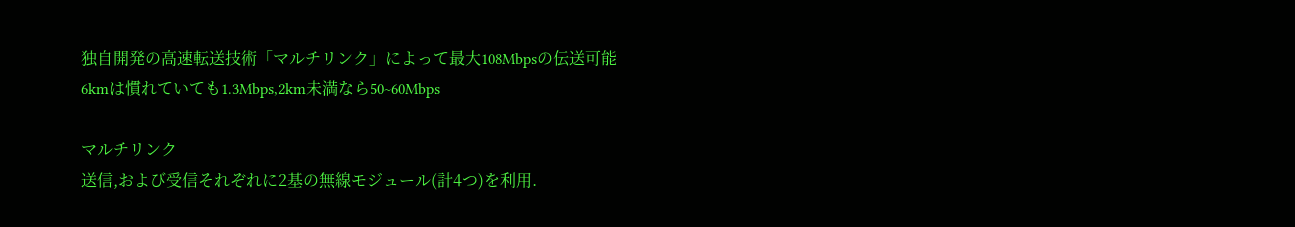独自開発の高速転送技術「マルチリンク」によって最大108Mbpsの伝送可能
6kmは慣れていても1.3Mbps,2km未満なら50~60Mbps

マルチリンク
送信,および受信それぞれに2基の無線モジュール(計4つ)を利用.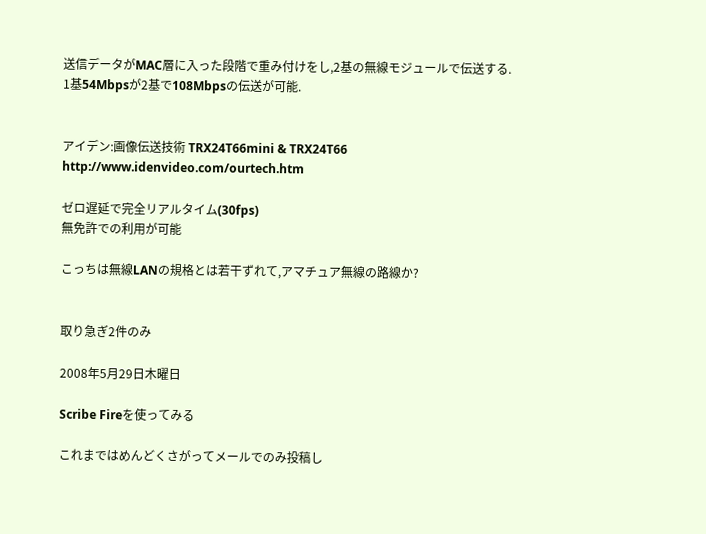送信データがMAC層に入った段階で重み付けをし,2基の無線モジュールで伝送する.
1基54Mbpsが2基で108Mbpsの伝送が可能.


アイデン:画像伝送技術 TRX24T66mini & TRX24T66
http://www.idenvideo.com/ourtech.htm

ゼロ遅延で完全リアルタイム(30fps)
無免許での利用が可能

こっちは無線LANの規格とは若干ずれて,アマチュア無線の路線か?


取り急ぎ2件のみ

2008年5月29日木曜日

Scribe Fireを使ってみる

これまではめんどくさがってメールでのみ投稿し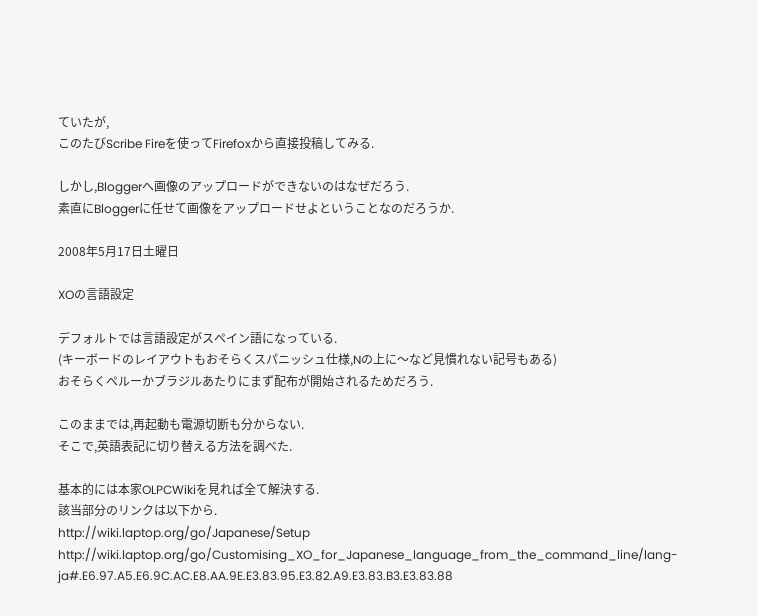ていたが,
このたびScribe Fireを使ってFirefoxから直接投稿してみる.

しかし,Bloggerへ画像のアップロードができないのはなぜだろう.
素直にBloggerに任せて画像をアップロードせよということなのだろうか.

2008年5月17日土曜日

XOの言語設定

デフォルトでは言語設定がスペイン語になっている.
(キーボードのレイアウトもおそらくスパニッシュ仕様,Nの上に〜など見慣れない記号もある)
おそらくペルーかブラジルあたりにまず配布が開始されるためだろう.

このままでは,再起動も電源切断も分からない.
そこで,英語表記に切り替える方法を調べた.

基本的には本家OLPCWikiを見れば全て解決する.
該当部分のリンクは以下から.
http://wiki.laptop.org/go/Japanese/Setup
http://wiki.laptop.org/go/Customising_XO_for_Japanese_language_from_the_command_line/lang-ja#.E6.97.A5.E6.9C.AC.E8.AA.9E.E3.83.95.E3.82.A9.E3.83.B3.E3.83.88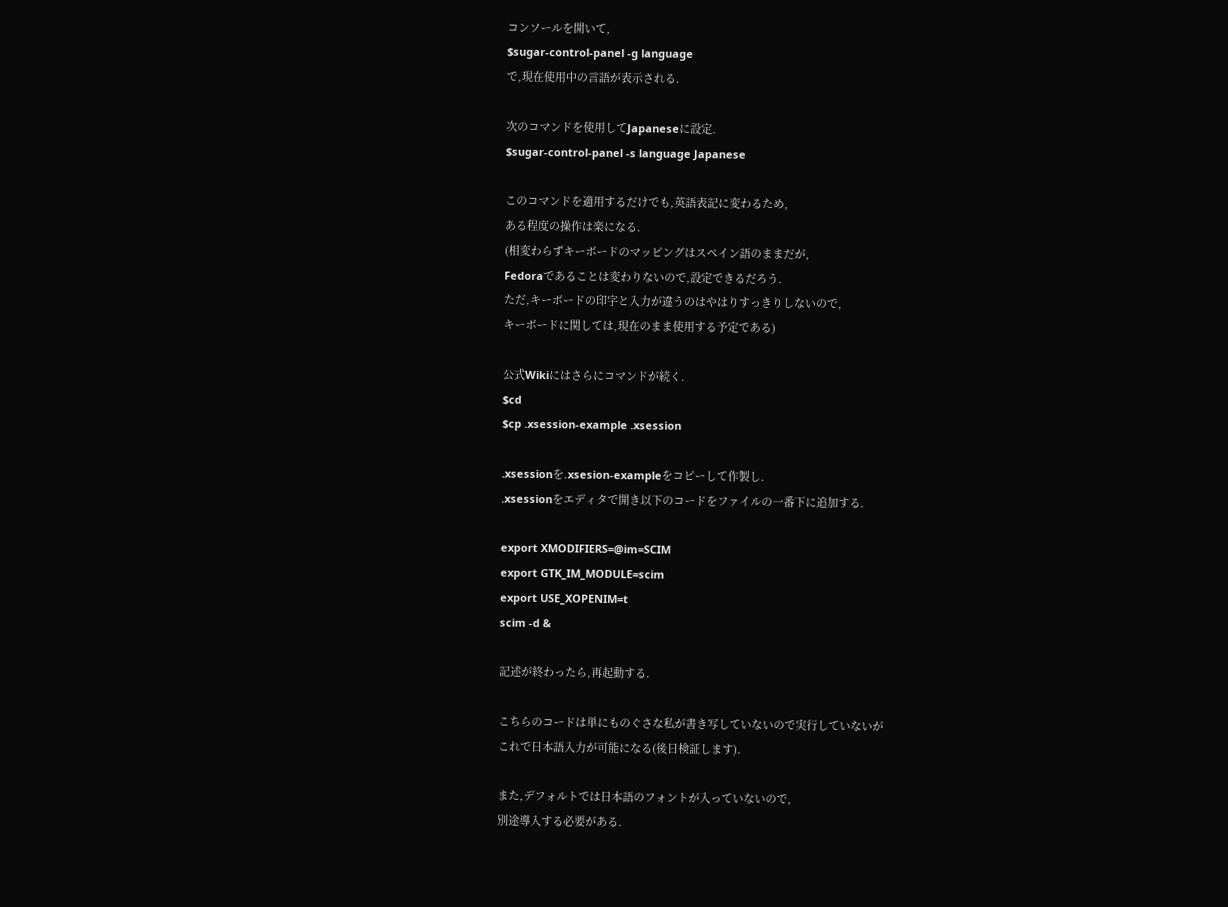コンソールを開いて,
$sugar-control-panel -g language
で,現在使用中の言語が表示される.

次のコマンドを使用してJapaneseに設定.
$sugar-control-panel -s language Japanese

このコマンドを適用するだけでも,英語表記に変わるため,
ある程度の操作は楽になる.
(相変わらずキーボードのマッピングはスペイン語のままだが,
Fedoraであることは変わりないので,設定できるだろう.
ただ,キーボードの印字と入力が違うのはやはりすっきりしないので,
キーボードに関しては,現在のまま使用する予定である)

公式Wikiにはさらにコマンドが続く.
$cd
$cp .xsession-example .xsession

.xsessionを.xsesion-exampleをコピーして作製し.
.xsessionをエディタで開き以下のコードをファイルの一番下に追加する.

export XMODIFIERS=@im=SCIM
export GTK_IM_MODULE=scim
export USE_XOPENIM=t
scim -d &

記述が終わったら,再起動する.

こちらのコードは単にものぐさな私が書き写していないので実行していないが
これで日本語入力が可能になる(後日検証します).

また,デフォルトでは日本語のフォントが入っていないので,
別途導入する必要がある.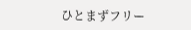ひとまずフリー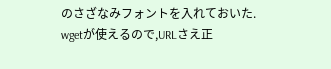のさざなみフォントを入れておいた.
wgetが使えるので,URLさえ正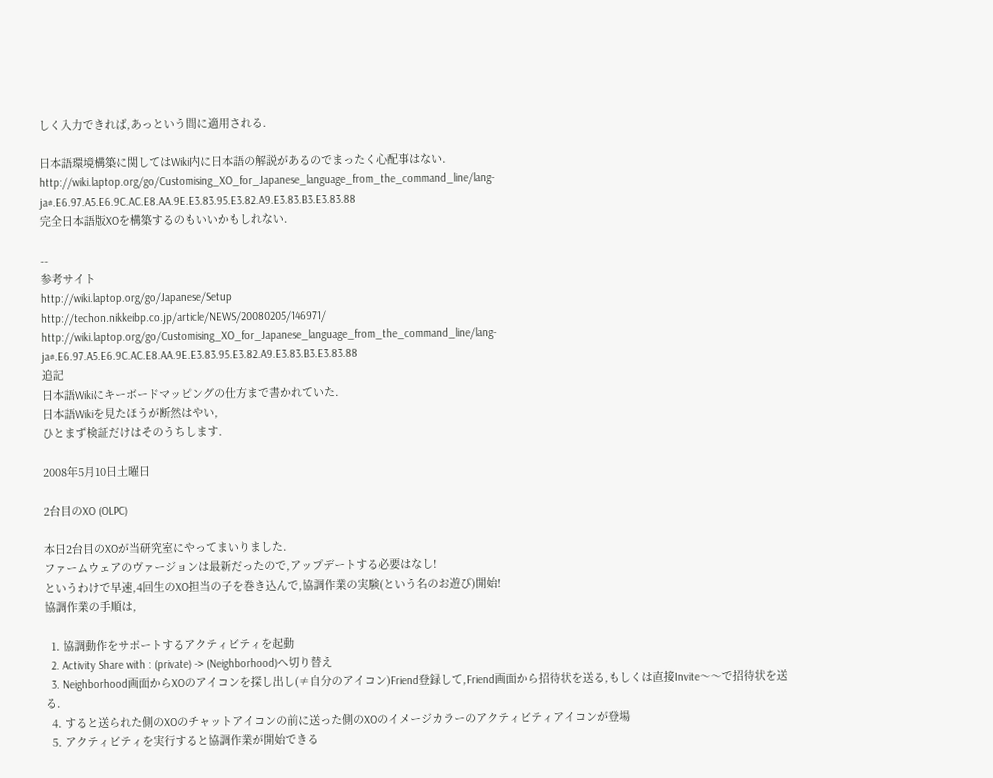しく入力できれば,あっという間に適用される.

日本語環境構築に関してはWiki内に日本語の解説があるのでまったく心配事はない.
http://wiki.laptop.org/go/Customising_XO_for_Japanese_language_from_the_command_line/lang-ja#.E6.97.A5.E6.9C.AC.E8.AA.9E.E3.83.95.E3.82.A9.E3.83.B3.E3.83.88
完全日本語版XOを構築するのもいいかもしれない.

--
参考サイト
http://wiki.laptop.org/go/Japanese/Setup
http://techon.nikkeibp.co.jp/article/NEWS/20080205/146971/
http://wiki.laptop.org/go/Customising_XO_for_Japanese_language_from_the_command_line/lang-ja#.E6.97.A5.E6.9C.AC.E8.AA.9E.E3.83.95.E3.82.A9.E3.83.B3.E3.83.88
追記
日本語Wikiにキーボードマッピングの仕方まで書かれていた.
日本語Wikiを見たほうが断然はやい,
ひとまず検証だけはそのうちします.

2008年5月10日土曜日

2台目のXO (OLPC)

本日2台目のXOが当研究室にやってまいりました.
ファームウェアのヴァージョンは最新だったので,アップデートする必要はなし!
というわけで早速,4回生のXO担当の子を巻き込んで,協調作業の実験(という名のお遊び)開始!
協調作業の手順は,

  1. 協調動作をサポートするアクティビティを起動
  2. Activity Share with : (private) -> (Neighborhood)へ切り替え
  3. Neighborhood画面からXOのアイコンを探し出し(≠自分のアイコン)Friend登録して,Friend画面から招待状を送る,もしくは直接Invite〜〜で招待状を送る.
  4. すると送られた側のXOのチャットアイコンの前に送った側のXOのイメージカラーのアクティビティアイコンが登場
  5. アクティビティを実行すると協調作業が開始できる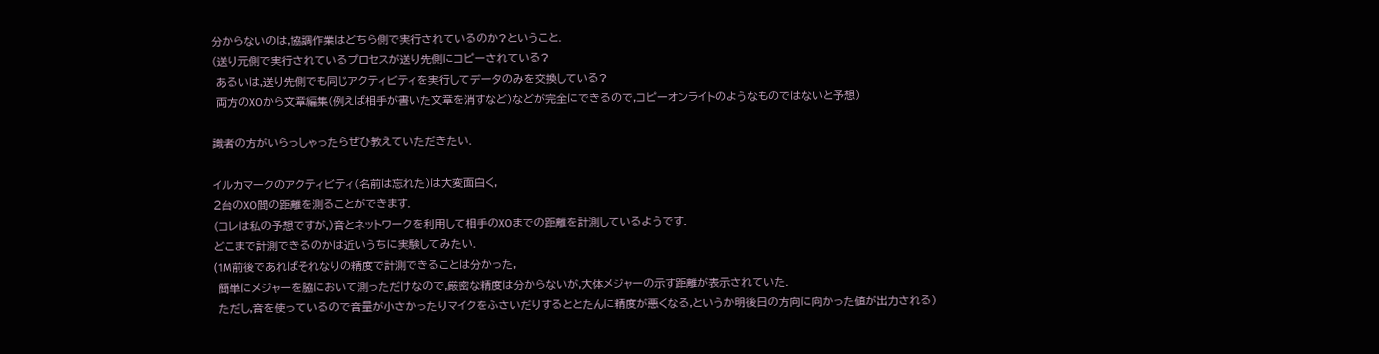分からないのは,協調作業はどちら側で実行されているのか?ということ.
(送り元側で実行されているプロセスが送り先側にコピーされている?
 あるいは,送り先側でも同じアクティビティを実行してデータのみを交換している?
 両方のXOから文章編集(例えば相手が書いた文章を消すなど)などが完全にできるので,コピーオンライトのようなものではないと予想)

識者の方がいらっしゃったらぜひ教えていただきたい.

イルカマークのアクティビティ(名前は忘れた)は大変面白く,
2台のXO間の距離を測ることができます.
(コレは私の予想ですが,)音とネットワークを利用して相手のXOまでの距離を計測しているようです.
どこまで計測できるのかは近いうちに実験してみたい.
(1M前後であればそれなりの精度で計測できることは分かった,
 簡単にメジャーを脇において測っただけなので,厳密な精度は分からないが,大体メジャーの示す距離が表示されていた.
 ただし,音を使っているので音量が小さかったりマイクをふさいだりするととたんに精度が悪くなる,というか明後日の方向に向かった値が出力される)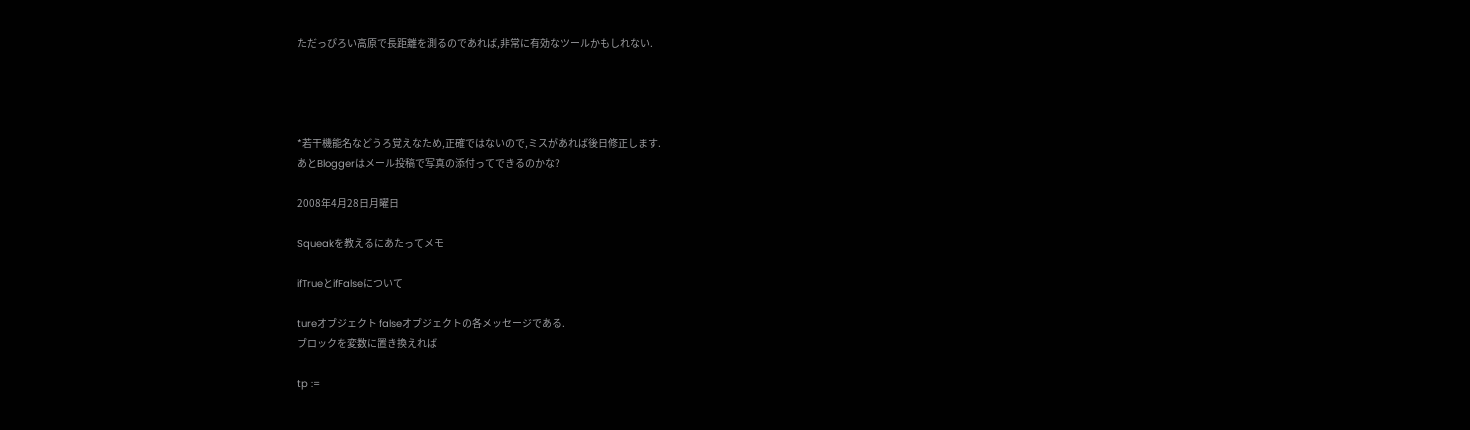ただっぴろい高原で長距離を測るのであれば,非常に有効なツールかもしれない.




*若干機能名などうろ覚えなため,正確ではないので,ミスがあれば後日修正します.
あとBloggerはメール投稿で写真の添付ってできるのかな?

2008年4月28日月曜日

Squeakを教えるにあたってメモ

ifTrueとifFalseについて

tureオブジェクト falseオブジェクトの各メッセージである.
ブロックを変数に置き換えれば

tp :=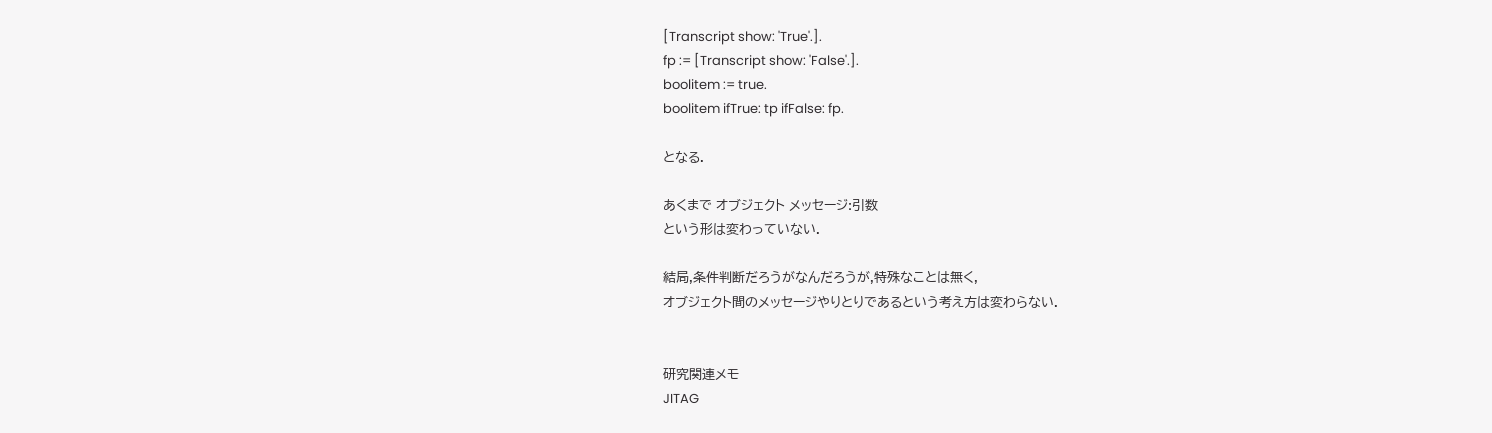[Transcript show: 'True'.].
fp := [Transcript show: 'False'.].
boolitem := true.
boolitem ifTrue: tp ifFalse: fp.

となる.

あくまで オブジェクト メッセージ:引数
という形は変わっていない.

結局,条件判断だろうがなんだろうが,特殊なことは無く,
オブジェクト間のメッセージやりとりであるという考え方は変わらない.


研究関連メモ
JITAG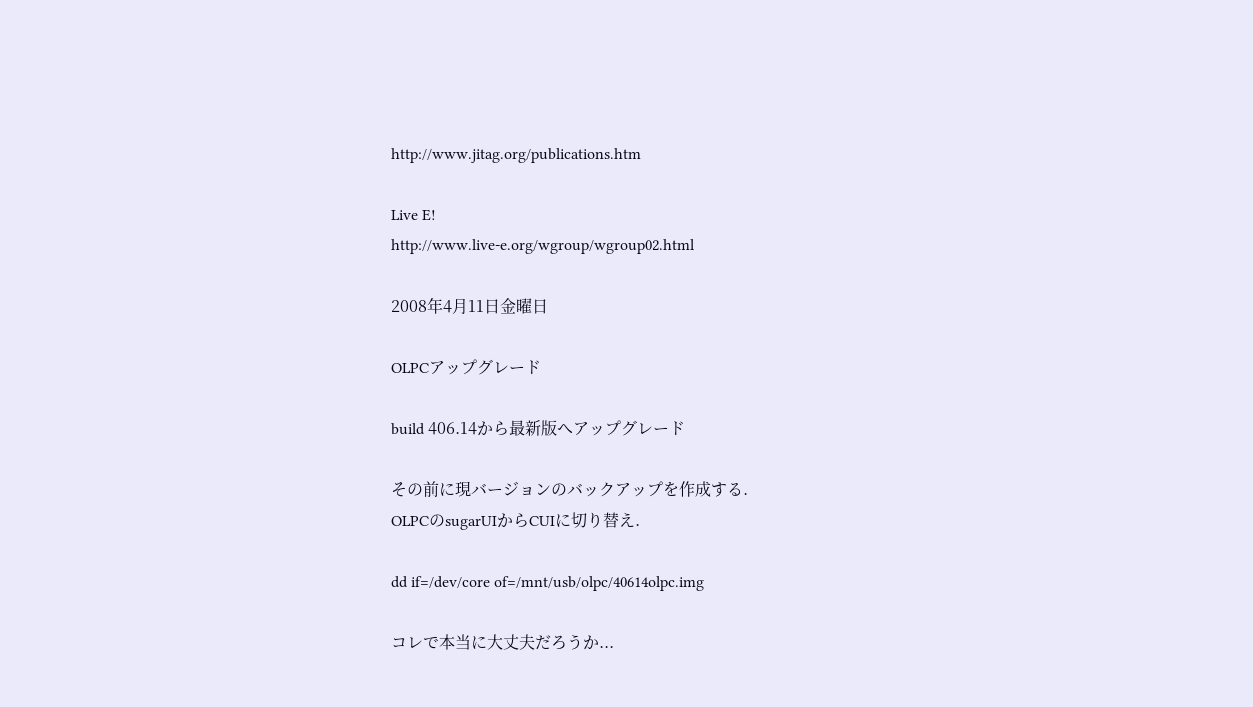http://www.jitag.org/publications.htm

Live E!
http://www.live-e.org/wgroup/wgroup02.html

2008年4月11日金曜日

OLPCアップグレード

build 406.14から最新版へアップグレード

その前に現バージョンのバックアップを作成する.
OLPCのsugarUIからCUIに切り替え.

dd if=/dev/core of=/mnt/usb/olpc/40614olpc.img

コレで本当に大丈夫だろうか...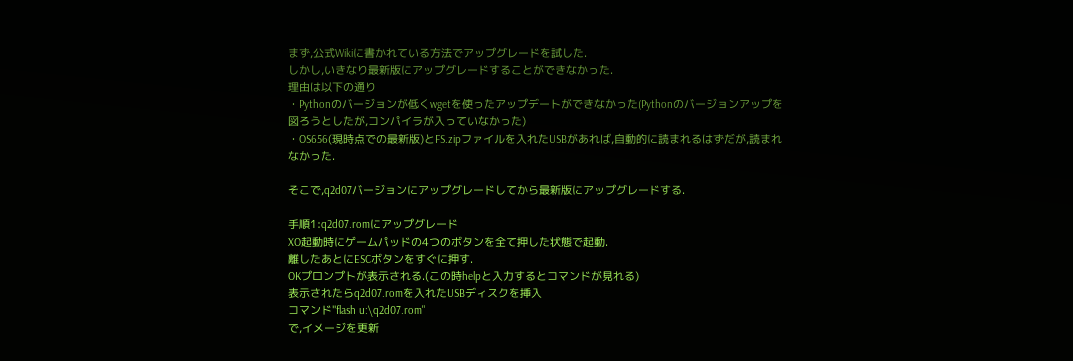まず,公式Wikiに書かれている方法でアップグレードを試した.
しかし,いきなり最新版にアップグレードすることができなかった.
理由は以下の通り
・Pythonのバージョンが低くwgetを使ったアップデートができなかった(Pythonのバージョンアップを図ろうとしたが,コンパイラが入っていなかった)
・OS656(現時点での最新版)とFS.zipファイルを入れたUSBがあれば,自動的に読まれるはずだが,読まれなかった.

そこで,q2d07バージョンにアップグレードしてから最新版にアップグレードする.

手順1:q2d07.romにアップグレード
XO起動時にゲームパッドの4つのボタンを全て押した状態で起動.
離したあとにESCボタンをすぐに押す.
OKプロンプトが表示される.(この時helpと入力するとコマンドが見れる)
表示されたらq2d07.romを入れたUSBディスクを挿入
コマンド"flash u:\q2d07.rom"
で,イメージを更新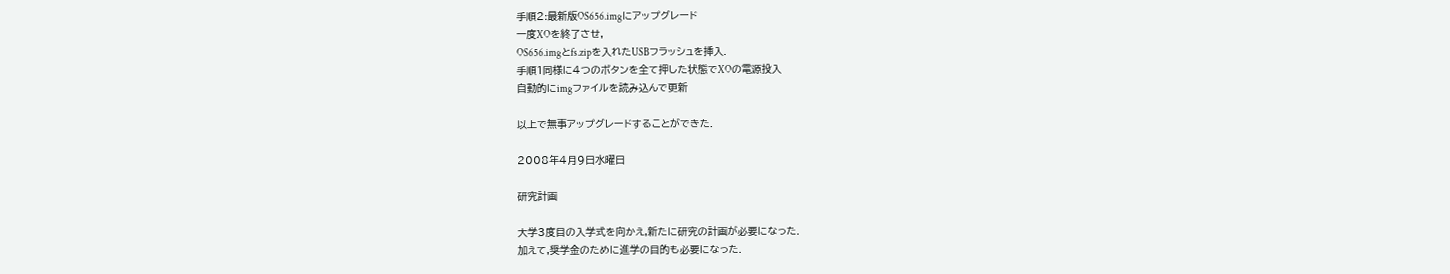手順2:最新版OS656.imgにアップグレード
一度XOを終了させ,
OS656.imgとfs.zipを入れたUSBフラッシュを挿入.
手順1同様に4つのボタンを全て押した状態でXOの電源投入
自動的にimgファイルを読み込んで更新

以上で無事アップグレードすることができた.

2008年4月9日水曜日

研究計画

大学3度目の入学式を向かえ,新たに研究の計画が必要になった.
加えて,奨学金のために進学の目的も必要になった.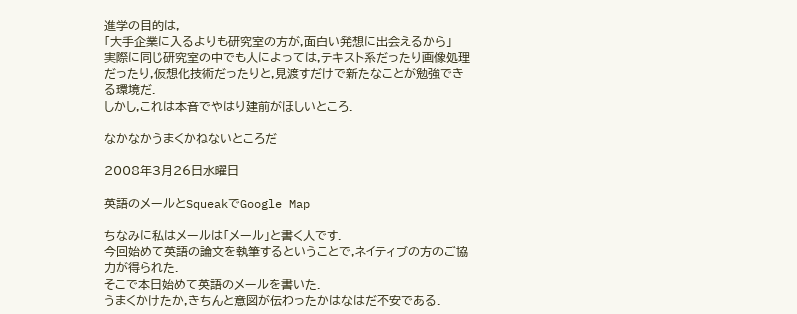進学の目的は,
「大手企業に入るよりも研究室の方が,面白い発想に出会えるから」
実際に同じ研究室の中でも人によっては,テキスト系だったり画像処理だったり,仮想化技術だったりと,見渡すだけで新たなことが勉強できる環境だ.
しかし,これは本音でやはり建前がほしいところ.

なかなかうまくかねないところだ

2008年3月26日水曜日

英語のメールとSqueakでGoogle Map

ちなみに私はメールは「メール」と書く人です.
今回始めて英語の論文を執筆するということで,ネイティブの方のご協力が得られた.
そこで本日始めて英語のメールを書いた.
うまくかけたか,きちんと意図が伝わったかはなはだ不安である.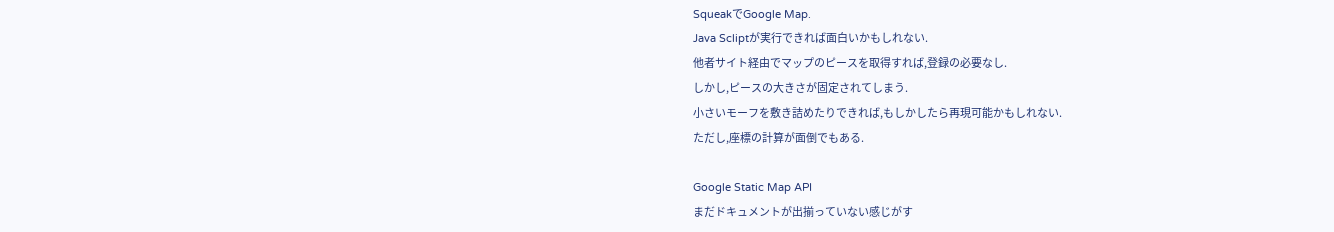SqueakでGoogle Map.
Java Scliptが実行できれば面白いかもしれない.
他者サイト経由でマップのピースを取得すれば,登録の必要なし.
しかし,ピースの大きさが固定されてしまう.
小さいモーフを敷き詰めたりできれば,もしかしたら再現可能かもしれない.
ただし,座標の計算が面倒でもある.

Google Static Map API
まだドキュメントが出揃っていない感じがす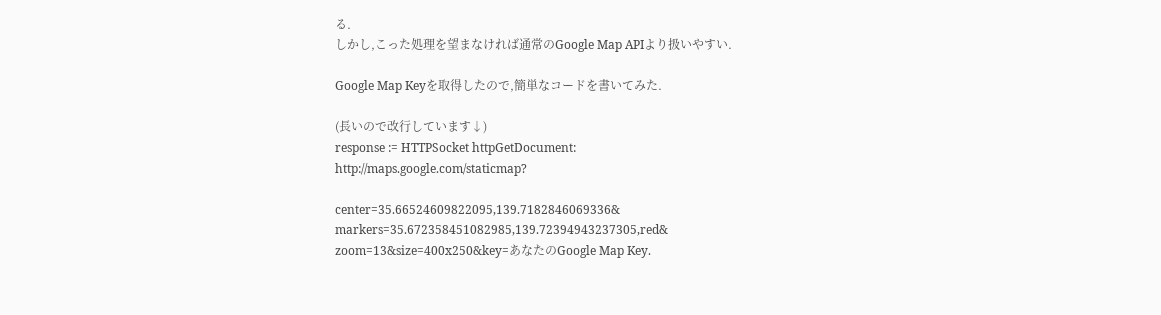る.
しかし,こった処理を望まなければ通常のGoogle Map APIより扱いやすい.

Google Map Keyを取得したので,簡単なコードを書いてみた.

(長いので改行しています↓)
response := HTTPSocket httpGetDocument:
http://maps.google.com/staticmap?

center=35.66524609822095,139.7182846069336&
markers=35.672358451082985,139.72394943237305,red&
zoom=13&size=400x250&key=あなたのGoogle Map Key.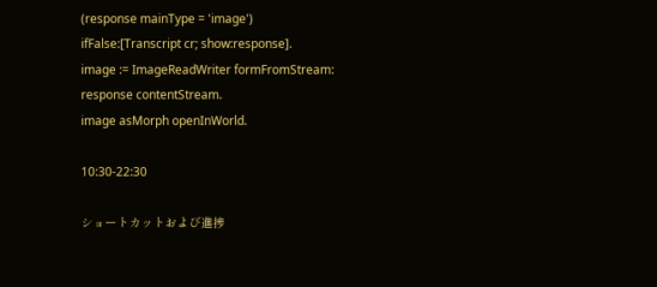(response mainType = 'image')
ifFalse:[Transcript cr; show:response].
image := ImageReadWriter formFromStream: response contentStream.
image asMorph openInWorld.

10:30-22:30

ショートカットおよび進捗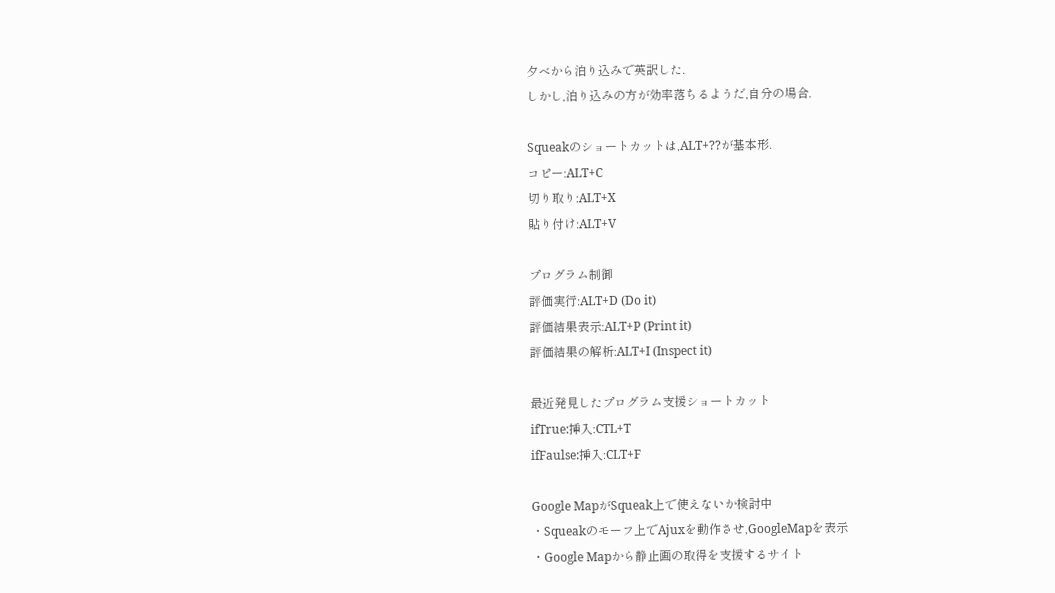夕べから泊り込みで英訳した.
しかし,泊り込みの方が効率落ちるようだ,自分の場合.

Squeakのショートカットは,ALT+??が基本形.
コピー:ALT+C
切り取り:ALT+X
貼り付け:ALT+V

プログラム制御
評価実行:ALT+D (Do it)
評価結果表示:ALT+P (Print it)
評価結果の解析:ALT+I (Inspect it)

最近発見したプログラム支援ショートカット
ifTrue:挿入:CTL+T
ifFaulse:挿入:CLT+F

Google MapがSqueak上で使えないか検討中
・Squeakのモーフ上でAjuxを動作させ,GoogleMapを表示
・Google Mapから静止画の取得を支援するサイト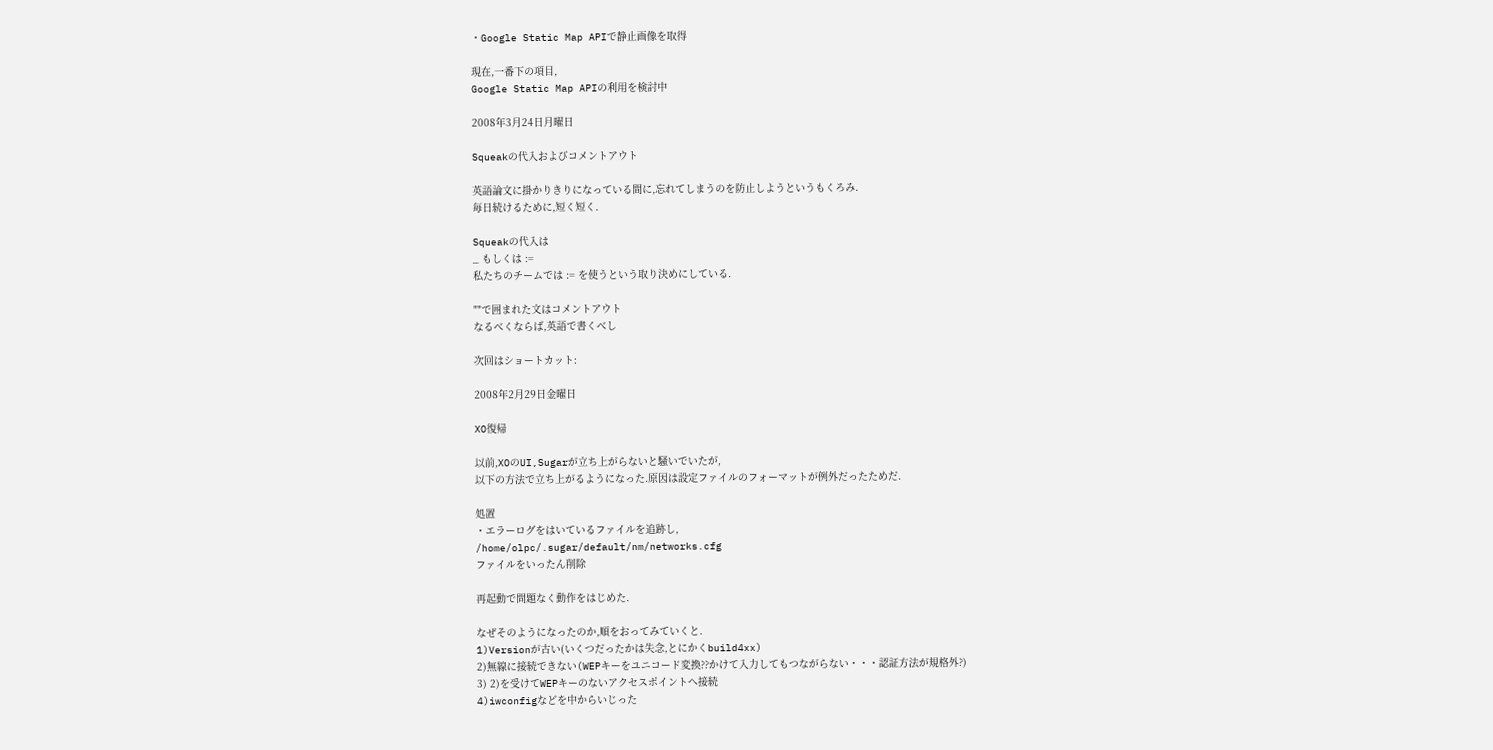・Google Static Map APIで静止画像を取得

現在,一番下の項目,
Google Static Map APIの利用を検討中

2008年3月24日月曜日

Squeakの代入およびコメントアウト

英語論文に掛かりきりになっている間に,忘れてしまうのを防止しようというもくろみ.
毎日続けるために,短く短く.

Squeakの代入は
_ もしくは :=
私たちのチームでは := を使うという取り決めにしている.

""で囲まれた文はコメントアウト
なるべくならば,英語で書くべし

次回はショートカット:

2008年2月29日金曜日

XO復帰

以前,XOのUI,Sugarが立ち上がらないと騒いでいたが,
以下の方法で立ち上がるようになった.原因は設定ファイルのフォーマットが例外だったためだ.

処置
・エラーログをはいているファイルを追跡し,
/home/olpc/.sugar/default/nm/networks.cfg
ファイルをいったん削除

再起動で問題なく動作をはじめた.

なぜそのようになったのか,順をおってみていくと.
1)Versionが古い(いくつだったかは失念,とにかくbuild4xx)
2)無線に接続できない(WEPキーをユニコード変換??かけて入力してもつながらない・・・認証方法が規格外?)
3) 2)を受けてWEPキーのないアクセスポイントへ接続
4)iwconfigなどを中からいじった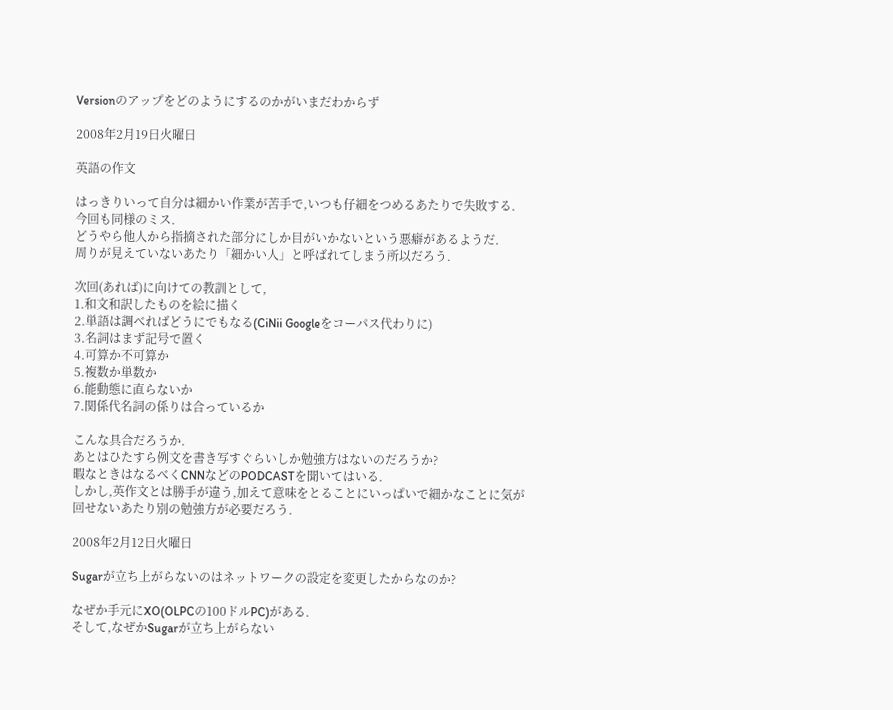Versionのアップをどのようにするのかがいまだわからず

2008年2月19日火曜日

英語の作文

はっきりいって自分は細かい作業が苦手で,いつも仔細をつめるあたりで失敗する.
今回も同様のミス.
どうやら他人から指摘された部分にしか目がいかないという悪癖があるようだ.
周りが見えていないあたり「細かい人」と呼ばれてしまう所以だろう.

次回(あれば)に向けての教訓として,
1.和文和訳したものを絵に描く
2.単語は調べればどうにでもなる(CiNii Googleをコーパス代わりに)
3.名詞はまず記号で置く
4.可算か不可算か
5.複数か単数か
6.能動態に直らないか
7.関係代名詞の係りは合っているか

こんな具合だろうか.
あとはひたすら例文を書き写すぐらいしか勉強方はないのだろうか?
暇なときはなるべくCNNなどのPODCASTを聞いてはいる.
しかし,英作文とは勝手が違う,加えて意味をとることにいっぱいで細かなことに気が回せないあたり別の勉強方が必要だろう.

2008年2月12日火曜日

Sugarが立ち上がらないのはネットワークの設定を変更したからなのか?

なぜか手元にXO(OLPCの100ドルPC)がある.
そして,なぜかSugarが立ち上がらない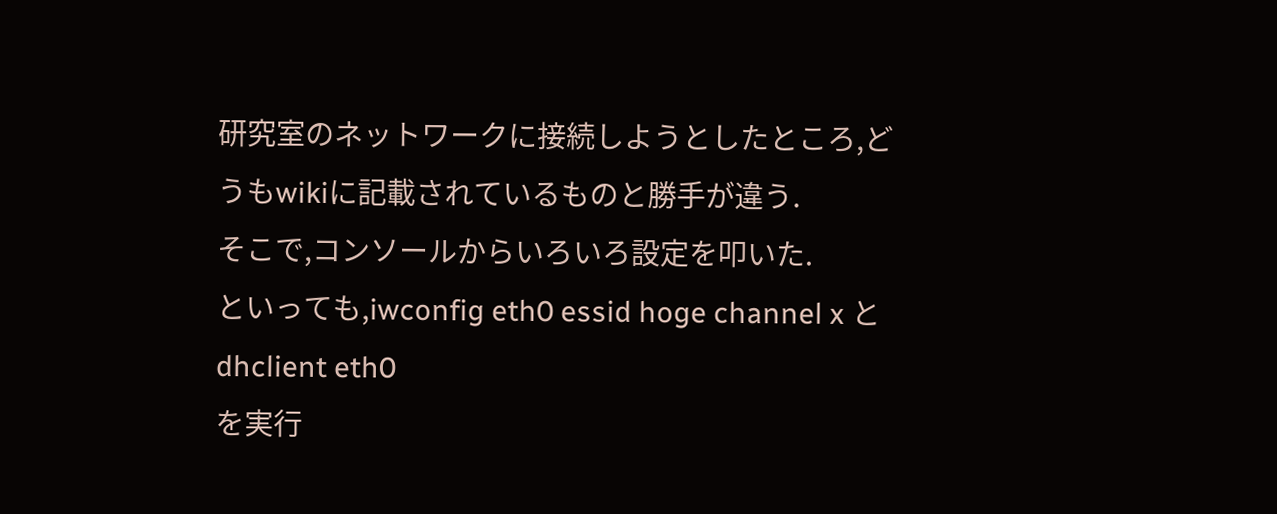研究室のネットワークに接続しようとしたところ,どうもwikiに記載されているものと勝手が違う.
そこで,コンソールからいろいろ設定を叩いた.
といっても,iwconfig eth0 essid hoge channel x と
dhclient eth0
を実行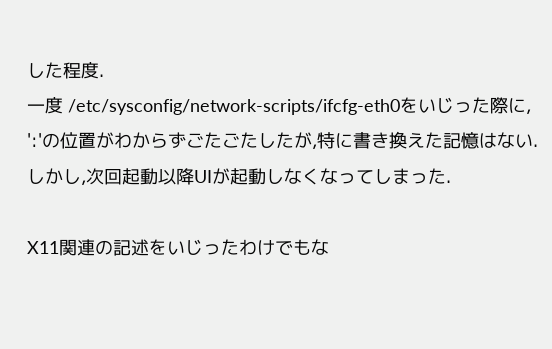した程度.
一度 /etc/sysconfig/network-scripts/ifcfg-eth0をいじった際に,
':'の位置がわからずごたごたしたが,特に書き換えた記憶はない.
しかし,次回起動以降UIが起動しなくなってしまった.

X11関連の記述をいじったわけでもな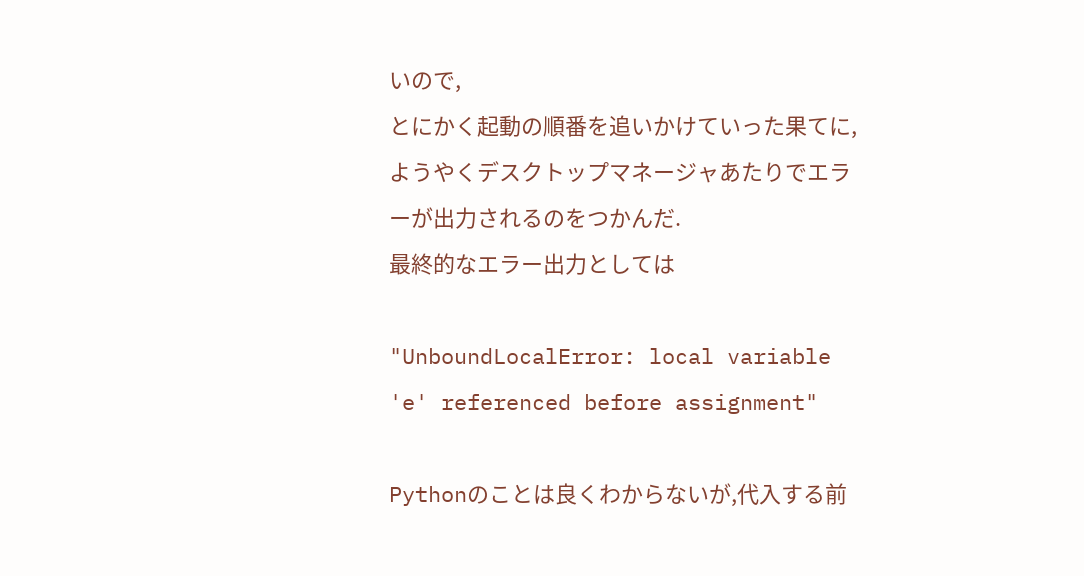いので,
とにかく起動の順番を追いかけていった果てに,
ようやくデスクトップマネージャあたりでエラーが出力されるのをつかんだ.
最終的なエラー出力としては

"UnboundLocalError: local variable 'e' referenced before assignment"

Pythonのことは良くわからないが,代入する前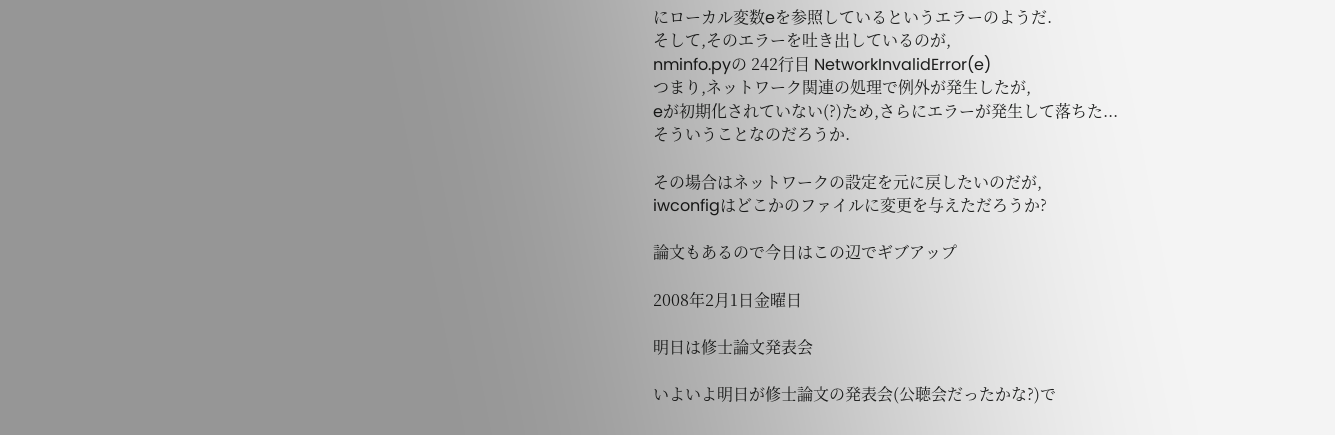にローカル変数eを参照しているというエラーのようだ.
そして,そのエラーを吐き出しているのが,
nminfo.pyの 242行目 NetworkInvalidError(e)
つまり,ネットワーク関連の処理で例外が発生したが,
eが初期化されていない(?)ため,さらにエラーが発生して落ちた...
そういうことなのだろうか.

その場合はネットワークの設定を元に戻したいのだが,
iwconfigはどこかのファイルに変更を与えただろうか?

論文もあるので今日はこの辺でギブアップ

2008年2月1日金曜日

明日は修士論文発表会

いよいよ明日が修士論文の発表会(公聴会だったかな?)で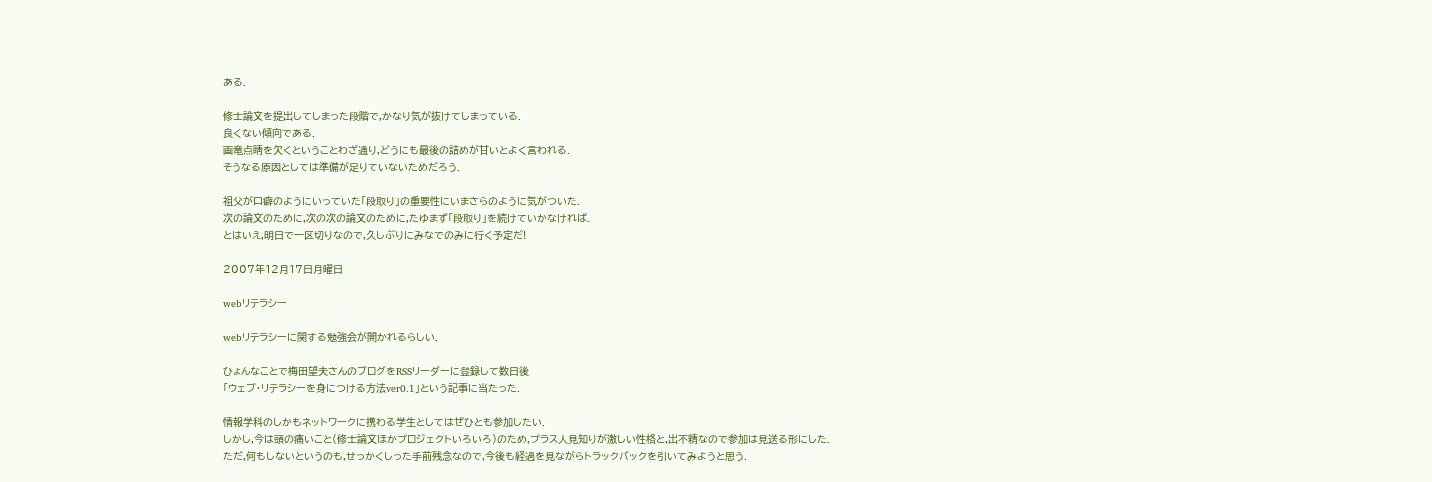ある.

修士論文を提出してしまった段階で,かなり気が抜けてしまっている.
良くない傾向である.
画竜点睛を欠くということわざ通り,どうにも最後の詰めが甘いとよく言われる.
そうなる原因としては準備が足りていないためだろう.

祖父が口癖のようにいっていた「段取り」の重要性にいまさらのように気がついた.
次の論文のために,次の次の論文のために,たゆまず「段取り」を続けていかなければ.
とはいえ,明日で一区切りなので,久しぶりにみなでのみに行く予定だ!

2007年12月17日月曜日

webリテラシー

webリテラシーに関する勉強会が開かれるらしい.

ひょんなことで梅田望夫さんのブログをRSSリーダーに登録して数日後
「ウェブ・リテラシーを身につける方法ver0.1」という記事に当たった.

情報学科のしかもネットワークに携わる学生としてはぜひとも参加したい.
しかし,今は頭の痛いこと(修士論文ほかプロジェクトいろいろ)のため,プラス人見知りが激しい性格と,出不精なので参加は見送る形にした.
ただ,何もしないというのも,せっかくしった手前残念なので,今後も経過を見ながらトラックバックを引いてみようと思う.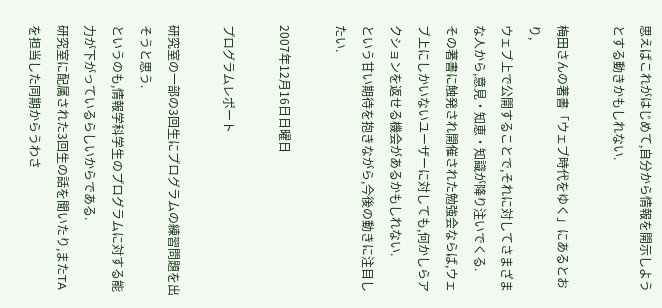思えばこれがはじめて,自分から情報を開示しようとする動きかもしれない.

梅田さんの著書「ウェブ時代をゆく」にあるとおり,
ウェブ上で公開することで,それに対してさまざまな人から,意見・知恵・知識が降り注いでくる.
その著書に触発され開催された勉強会ならば,ウェブ上にしかいないユーザーに対しても,何かしらアクションを返せる機会があるかもしれない.
という甘い期待を抱きながら,今後の動きに注目したい.

2007年12月16日日曜日

プログラムレポート

研究室の一部の3回生にプログラムの練習問題を出そうと思う.
というのも,情報学科学生のプログラムに対する能力が下がっているらしいからである.
研究室に配属された3回生の話を聞いたり,またTAを担当した同期からうわさ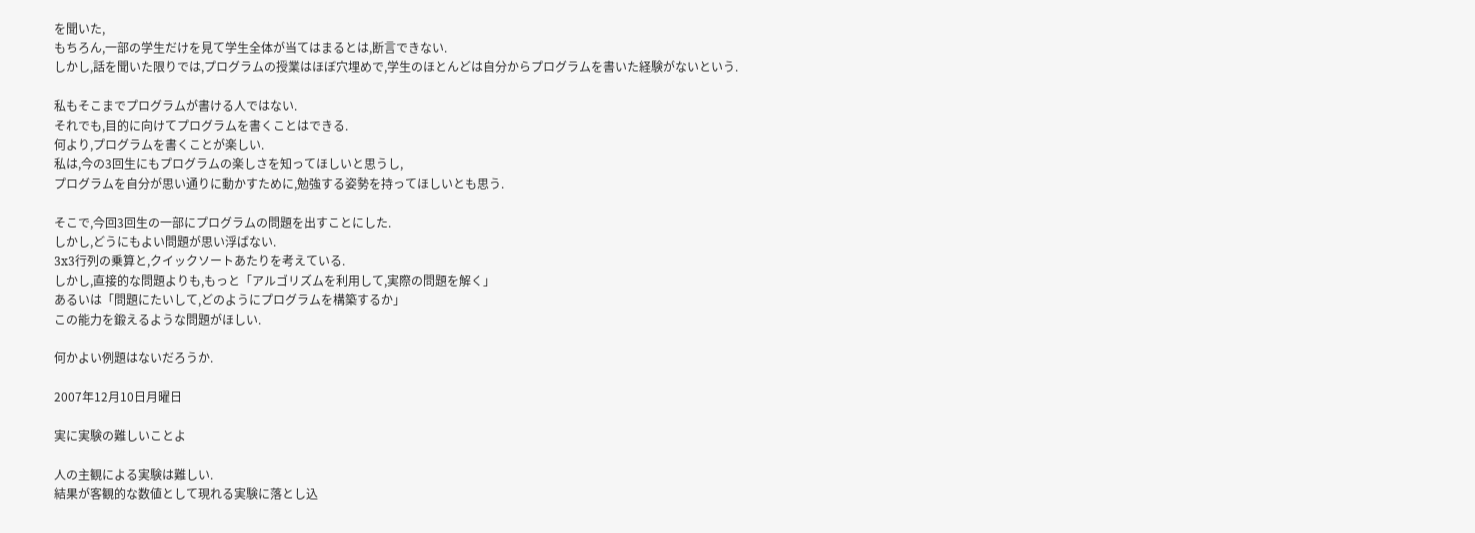を聞いた,
もちろん,一部の学生だけを見て学生全体が当てはまるとは,断言できない.
しかし,話を聞いた限りでは,プログラムの授業はほぼ穴埋めで,学生のほとんどは自分からプログラムを書いた経験がないという.

私もそこまでプログラムが書ける人ではない.
それでも,目的に向けてプログラムを書くことはできる.
何より,プログラムを書くことが楽しい.
私は,今の3回生にもプログラムの楽しさを知ってほしいと思うし,
プログラムを自分が思い通りに動かすために,勉強する姿勢を持ってほしいとも思う.

そこで,今回3回生の一部にプログラムの問題を出すことにした.
しかし,どうにもよい問題が思い浮ばない.
3x3行列の乗算と,クイックソートあたりを考えている.
しかし,直接的な問題よりも,もっと「アルゴリズムを利用して,実際の問題を解く」
あるいは「問題にたいして,どのようにプログラムを構築するか」
この能力を鍛えるような問題がほしい.

何かよい例題はないだろうか.

2007年12月10日月曜日

実に実験の難しいことよ

人の主観による実験は難しい.
結果が客観的な数値として現れる実験に落とし込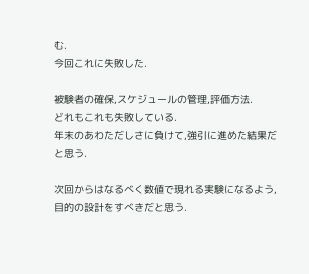む.
今回これに失敗した.

被験者の確保,スケジュールの管理,評価方法.
どれもこれも失敗している.
年末のあわただしさに負けて,強引に進めた結果だと思う.

次回からはなるべく数値で現れる実験になるよう,
目的の設計をすべきだと思う.